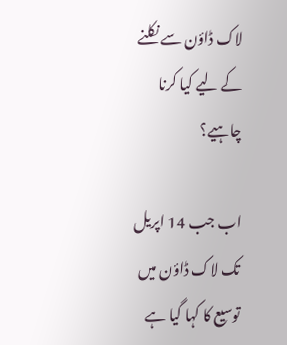لاک ڈاؤن سے نکلنے کے لیے کیا کرنا چاہیے؟

اب جب 14 اپریل تک لاک ڈاؤن میں توسیع کا کہا گیا ہے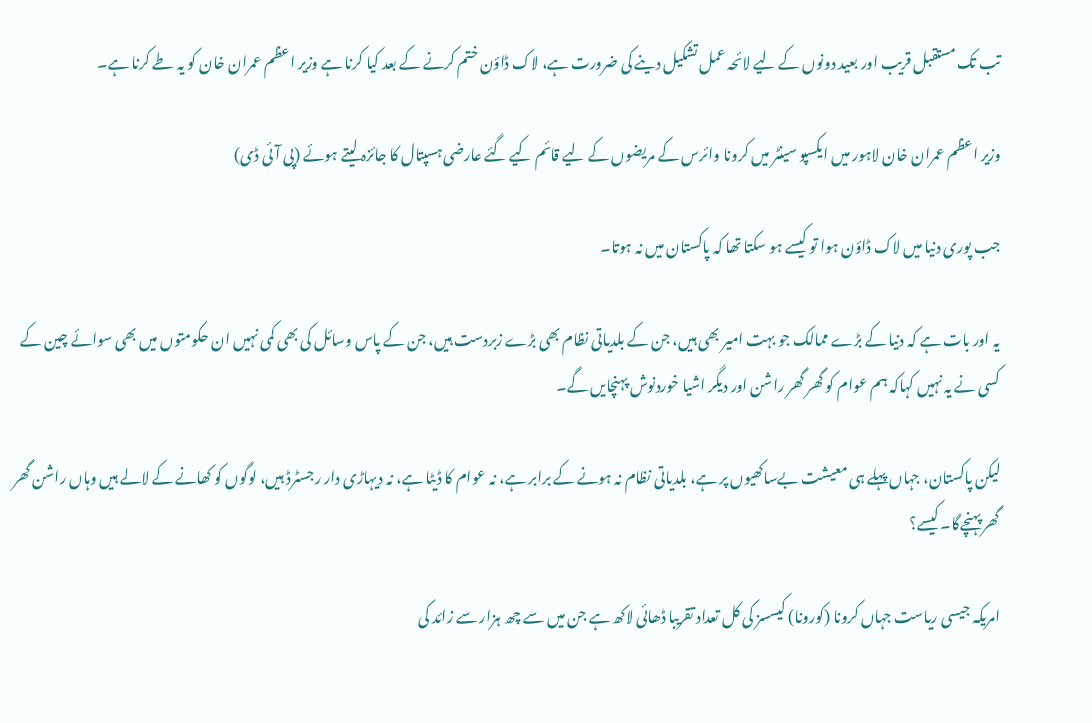تب تک مستقبل قریب اور بعید دونوں کے لیے لائحہ عمل تشکیل دینے کی ضرورت ہے، لاک ڈاؤن ختم کرنے کے بعد کیا کرنا ہے وزیر اعظم عمران خان کو یہ طے کرنا ہے۔

وزیر اعظم عمران خان لاہور میں ایکسپو سینٹر میں کرونا وائرس کے مریضوں کے لیے قائم کیے گئے عارضی ہسپتال کا جائزہ لیتے ہوئے (پی آئی ڈی)

جب پوری دنیا میں لاک ڈاؤن ہوا تو کیسے ہو سکتا تھا کہ پاکستان میں نہ ہوتا۔

یہ اور بات ہے کہ دنیا کے بڑے ممالک جو بہت امیر بھی ہیں، جن کے بلدیاتی نظام بھی بڑے زبردست ہیں، جن کے پاس وسائل کی بھی کمی نہیں ان حکومتوں میں بھی سوائے چین کے کسی نے یہ نہیں کہاکہ ہم عوام کو گھر گھر راشن اور دیگر اشیا خوردنوش پہنچایں گے۔

لیکن پاکستان، جہاں پہلے ہی معیشت بےساکھیوں پر ہے، بلدیاتی نظام نہ ہونے کے برابر ہے، نہ عوام کا ڈیٹا ہے، نہ دیہاڑی دار رجسٹرڈ ہیں، لوگوں کو کھانے کے لالے ہیں وہاں راشن گھر گھر پہنچےگا۔ کیسے؟

امریکہ جیسی ریاست جہاں کرونا (کورونا) کیسسز کی کل تعداد تقریبا ڈھائی لاکھ ہے جن میں سے چھ ہزار سے زائد کی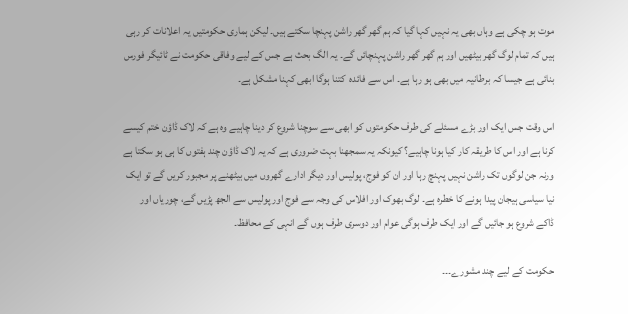موت ہو چکی ہے وہاں بھی یہ نہیں کہا گیا کہ ہم گھر گھر راشن پہنچا سکتے ہیں۔ لیکن ہماری حکومتیں یہ اعلانات کر رہی ہیں کہ تمام لوگ گھر بیٹھیں اور ہم گھر گھر راشن پہنچائں گے۔ یہ الگ بحث ہے جس کے لیے وفاقی حکومت نے ٹائیگر فورس بنائی ہے جیسا کہ برطانیہ میں بھی ہو رہا ہے۔ اس سے فائدہ  کتنا ہوگا ابھی کہنا مشکل ہے۔

اس وقت جس ایک اور بڑے مسئلے کی طرف حکومتوں کو ابھی سے سوچنا شروع کر دینا چاہیے وہ ہے کہ لاک ڈاؤن ختم کیسے کرنا ہے اور اس کا طریقہ کار کیا ہونا چاہیے؟ کیونکہ یہ سمجھنا بہت ضروری ہے کہ یہ لاک ڈاؤن چند ہفتوں کا ہی ہو سکتا ہے ورنہ جن لوگوں تک راشن نہیں پہنچ رہا اور ان کو فوج، پولیس اور دیگر ادارے گھروں میں بیٹھنے پر مجبور کریں گے تو ایک نیا سیاسی ہیجان پیدا ہونے کا خطرہ ہے۔ لوگ بھوک اور افلاس کی وجہ سے فوج اور پولیس سے الجھ پڑیں گے، چوریاں اور ڈاکے شروع ہو جائیں گے اور ایک طرف ہوگی عوام اور دوسری طرف ہوں گے انہی کے محافظ۔

حکومت کے لیے چند مشورے۔۔۔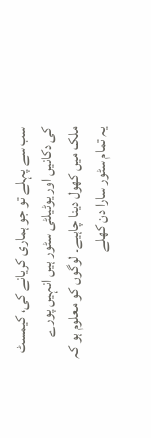سب سے پہلے تو جو ہماری کریانے کی، کیمسٹ کی دکانیں اور یوٹیلٹی سٹور ہیں انہیں پورے ملک میں کھول دینا چاہیے۔ لوگوں کو معلوم ہو کہ یہ تمام سٹور سارا دن کھلے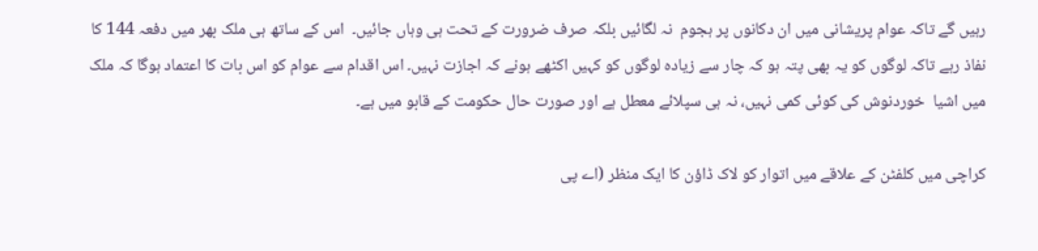رہیں گے تاکہ عوام پریشانی میں ان دکانوں پر ہجوم  نہ لگائیں بلکہ صرف ضرورت کے تحت ہی وہاں جائیں۔  اس کے ساتھ ہی ملک بھر میں دفعہ 144 کا نفاذ رہے تاکہ لوگوں کو یہ بھی پتہ ہو کہ چار سے زیادہ لوگوں کو کہیں اکٹھے ہونے کہ اجازت نہیں۔ اس اقدام سے عوام کو اس بات کا اعتماد ہوگا کہ ملک میں اشیا  خوردنوش کی کوئی کمی نہیں، نہ ہی سپلائے معطل ہے اور صورت حال حکومت کے قابو میں ہے۔

کراچی میں کلفٹن کے علاقے میں اتوار کو لاک ڈاؤن کا ایک منظر (اے پی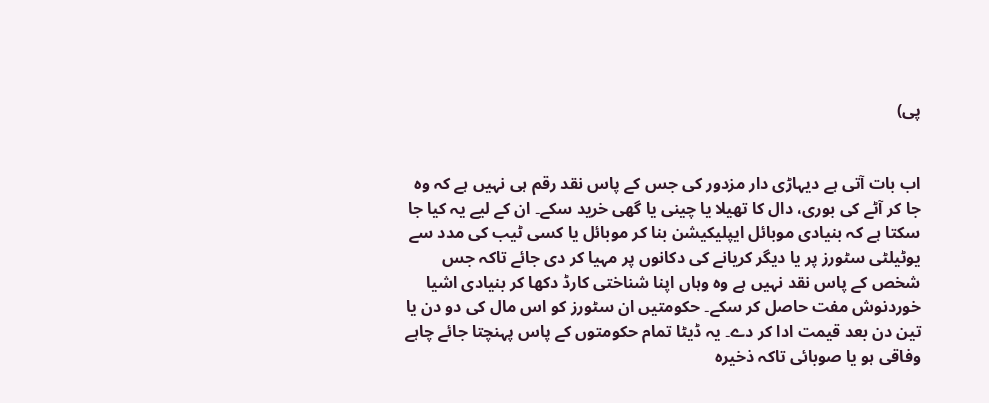پی)


اب بات آتی ہے دیہاڑی دار مزدور کی جس کے پاس نقد رقم ہی نہیں ہے کہ وہ جا کر آٹے کی بوری، دال کا تھیلا یا چینی یا گھی خرید سکے۔ ان کے لیے یہ کیا جا سکتا ہے کہ بنیادی موبائل ایپلیکیشن بنا کر موبائل یا کسی ٹیب کی مدد سے یوٹیلٹی سٹورز پر یا دیگر کریانے کی دکانوں پر مہیا کر دی جائے تاکہ جس شخص کے پاس نقد نہیں ہے وہ وہاں اپنا شناختی کارڈ دکھا کر بنیادی اشیا خوردنوش مفت حاصل کر سکے۔ حکومتیں ان سٹورز کو اس مال کی دو دن یا تین دن بعد قیمت ادا کر دے۔ یہ ڈیٹا تمام حکومتوں کے پاس پہنچتا جائے چاہے وفاقی ہو یا صوبائی تاکہ ذخیرہ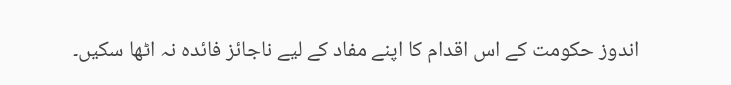اندوز حکومت کے اس اقدام کا اپنے مفاد کے لیے ناجائز فائدہ نہ اٹھا سکیں۔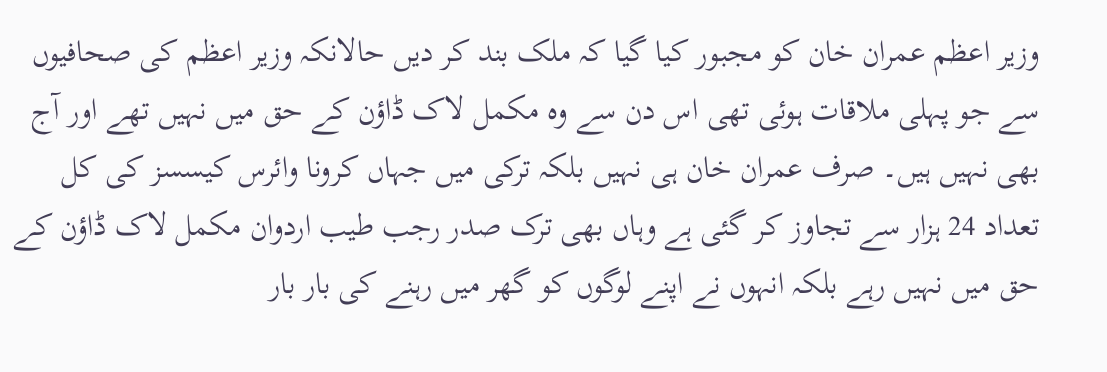وزیر اعظم عمران خان کو مجبور کیا گیا کہ ملک بند کر دیں حالانکہ وزیر اعظم کی صحافیوں سے جو پہلی ملاقات ہوئی تھی اس دن سے وہ مکمل لاک ڈاؤن کے حق میں نہیں تھے اور آج بھی نہیں ہیں۔ صرف عمران خان ہی نہیں بلکہ ترکی میں جہاں کرونا وائرس کیسسز کی کل تعداد 24 ہزار سے تجاوز کر گئی ہے وہاں بھی ترک صدر رجب طیب اردوان مکمل لاک ڈاؤن کے حق میں نہیں رہے بلکہ انہوں نے اپنے لوگوں کو گھر میں رہنے کی بار بار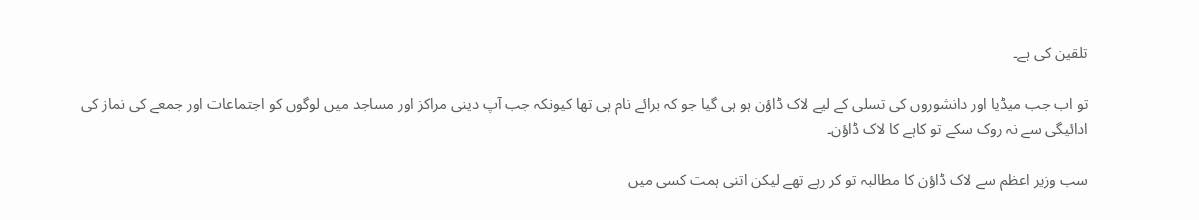تلقین کی ہے۔

تو اب جب میڈیا اور دانشوروں کی تسلی کے لیے لاک ڈاؤن ہو ہی گیا جو کہ برائے نام ہی تھا کیونکہ جب آپ دینی مراکز اور مساجد میں لوگوں کو اجتماعات اور جمعے کی نماز کی ادائیگی سے نہ روک سکے تو کاہے کا لاک ڈاؤن۔

سب وزیر اعظم سے لاک ڈاؤن کا مطالبہ تو کر رہے تھے لیکن اتنی ہمت کسی میں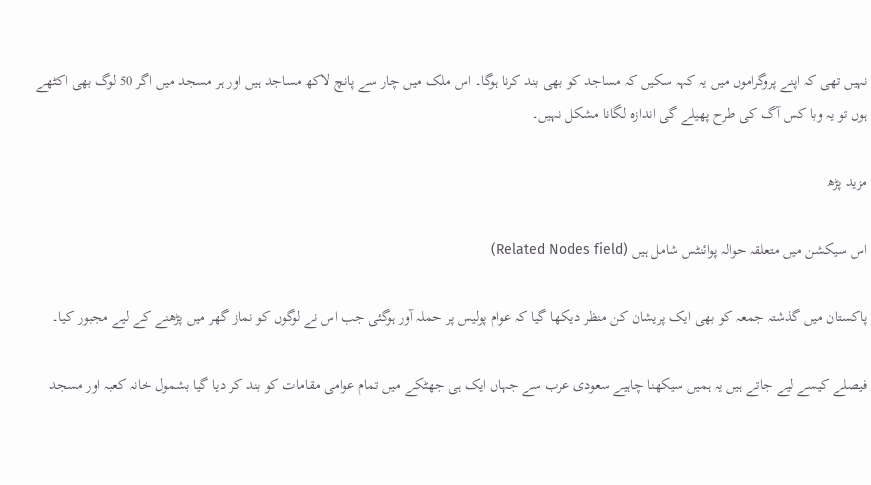نہیں تھی کہ اپنے پروگراموں میں یہ کہہ سکیں کہ مساجد کو بھی بند کرنا ہوگا۔ اس ملک میں چار سے پانچ لاکھ مساجد ہیں اور ہر مسجد میں اگر 50 لوگ بھی اکٹھے ہوں تو یہ وبا کس آگ کی طرح پھیلے گی اندازہ لگانا مشکل نہیں۔

مزید پڑھ

اس سیکشن میں متعلقہ حوالہ پوائنٹس شامل ہیں (Related Nodes field)

پاکستان میں گذشتہ جمعہ کو بھی ایک پریشان کن منظر دیکھا گیا کہ عوام پولیس پر حملہ آور ہوگئی جب اس نے لوگوں کو نماز گھر میں پڑھنے کے لیے مجبور کیا۔

فیصلے کیسے لیے جاتے ہیں یہ ہمیں سیکھنا چاہیے سعودی عرب سے جہاں ایک ہی جھٹکے میں تمام عوامی مقامات کو بند کر دیا گیا بشمول خانہ کعبہ اور مسجد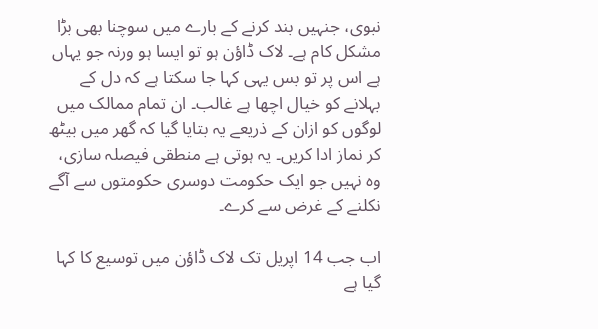نبوی، جنہیں بند کرنے کے بارے میں سوچنا بھی بڑا مشکل کام ہے۔ لاک ڈاؤن ہو تو ایسا ہو ورنہ جو یہاں ہے اس پر تو بس یہی کہا جا سکتا ہے کہ دل کے بہلانے کو خیال اچھا ہے غالب۔ ان تمام ممالک میں لوگوں کو ازان کے ذریعے یہ بتایا گیا کہ گھر میں بیٹھ کر نماز ادا کریں۔ یہ ہوتی ہے منطقی فیصلہ سازی، وہ نہیں جو ایک حکومت دوسری حکومتوں سے آگے نکلنے کے غرض سے کرے۔

اب جب 14 اپریل تک لاک ڈاؤن میں توسیع کا کہا گیا ہے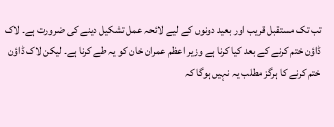تب تک مستقبل قریب اور بعید دونوں کے لیے لائحہ عمل تشکیل دینے کی ضرورت ہے۔ لاک ڈاؤن ختم کرنے کے بعد کیا کرنا ہے وزیر اعظم عمران خان کو یہ طے کرنا ہے۔ لیکن لاک ڈاؤن ختم کرنے کا ہرگز مطلب یہ نہیں ہوگا کہ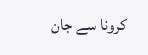کرونا سے جان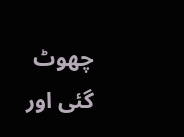چھوٹ گئی اور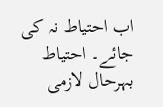اب احتیاط نہ کی جائے۔ احتیاط بہرحال لازمی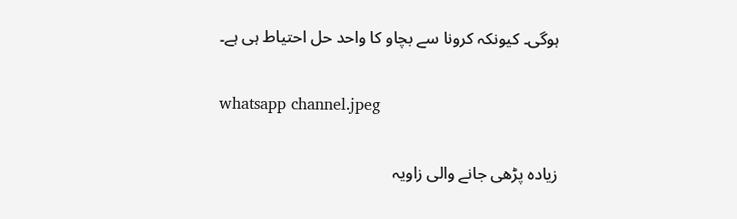ہوگی۔ کیونکہ کرونا سے بچاو کا واحد حل احتیاط ہی ہے۔

whatsapp channel.jpeg

زیادہ پڑھی جانے والی زاویہ